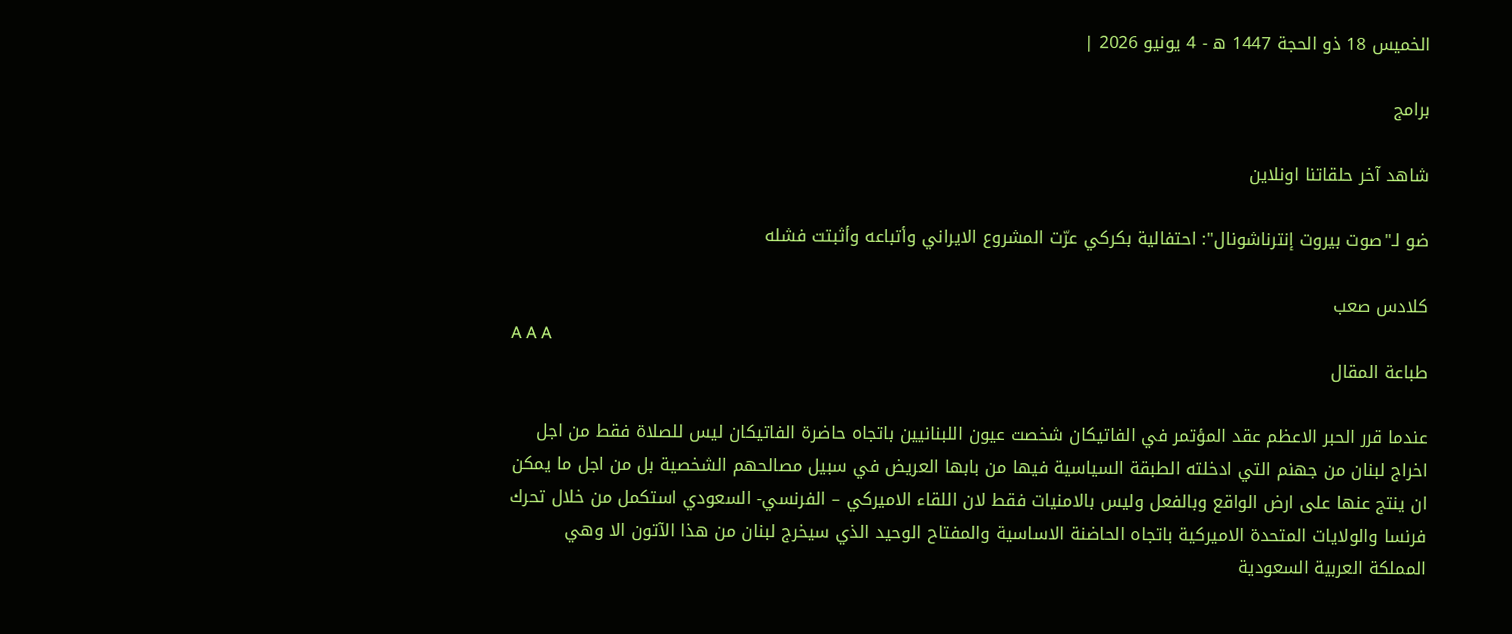الخميس 18 ذو الحجة 1447 ه - 4 يونيو 2026 |

برامج

شاهد آخر حلقاتنا اونلاين

ضو لـ"صوت بيروت إنترناشونال": احتفالية بكركي عرّت المشروع الايراني وأتباعه وأثبتت فشله

كلادس صعب
A A A
طباعة المقال

عندما قرر الحبر الاعظم عقد المؤتمر في الفاتيكان شخصت عيون اللبنانيين باتجاه حاضرة الفاتيكان ليس للصلاة فقط من اجل اخراج لبنان من جهنم التي ادخلته الطبقة السياسية فيها من بابها العريض في سبيل مصالحهم الشخصية بل من اجل ما يمكن ان ينتج عنها على ارض الواقع وبالفعل وليس بالامنيات فقط لان اللقاء الاميركي – الفرنسي- السعودي استكمل من خلال تحرك فرنسا والولايات المتحدة الاميركية باتجاه الحاضنة الاساسية والمفتاح الوحيد الذي سيخرج لبنان من هذا الآتون الا وهي المملكة العربية السعودية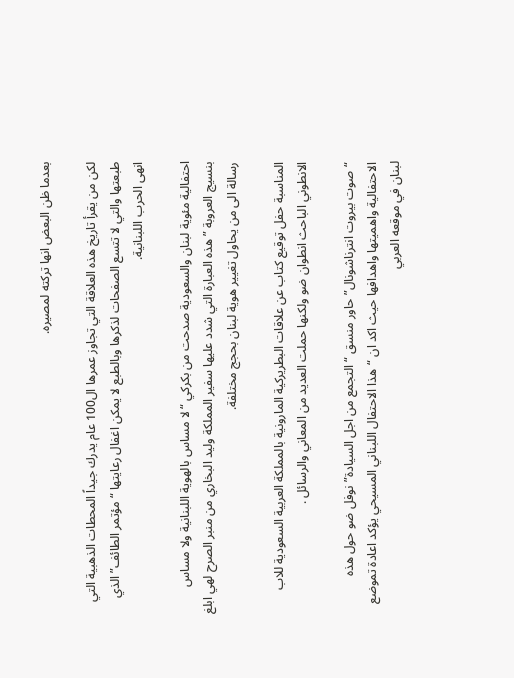بعدما ظن البعض انها تركته لمصيره.

لكن من يقرأ تاريخ هذه العلاقة التي تجاوز عمرها ال100 عام يدرك جيداً المحطات الذهبية التي طبعتها والتي لا تتسع الصفحات لذكرها وبالطبع لا يمكن اغفال رعايتها “مؤتمر الطائف” الذي انهى الحرب اللبنانية.

احتفالية مئوية لبنان والسعودية صدحت من بكركي “لا مساس بالهوية اللبنانية ولا مساس بنسيج العروبة ” هذه العبارة التي شدد عليها سفير المملكة وليد البخاري من منبر الصرح لهي ابلغ رسالة الى من يحاول تغيير هوية لبنان بحجج مختلفة.

المناسبة حفل توقيع كتاب عن علاقات البطريركية المارونية بالمملكة العربية السعودية للاب الانطوني الباحث انطوان ضو ولكنها حملت العديد من المعاني والرسائل .

“صوت بيروت انترناشونال” حاور منسق “التجمع من اجل السيادة” نوفل ضو حول هذه الاحتفالية واهميتها واهدافها حيث اكد ان “هذا الاحتفال اللبناني المسيحي يؤكد اعادة تموضع لبنان في موقعه العربي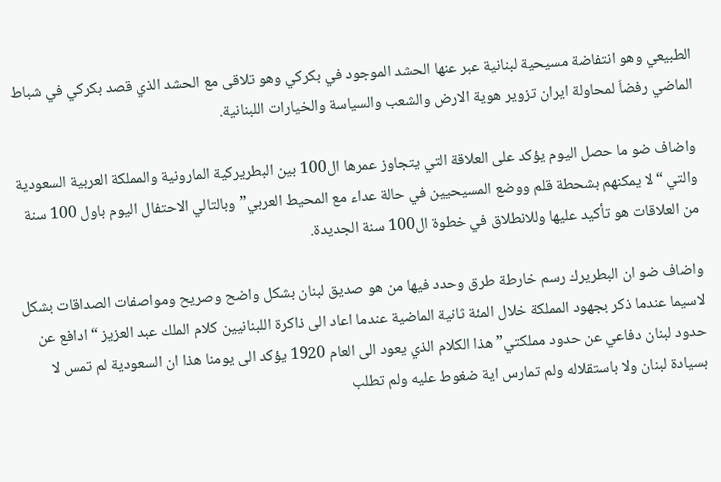الطبيعي وهو انتفاضة مسيحية لبنانية عبر عنها الحشد الموجود في بكركي وهو تلاقى مع الحشد الذي قصد بكركي في شباط الماضي رفضاَ لمحاولة ايران تزوير هوية الارض والشعب والسياسة والخيارات اللبنانية.

واضاف ضو ما حصل اليوم يؤكد على العلاقة التي يتجاوز عمرها ال100 بين البطريركية المارونية والمملكة العربية السعودية والتي “لا يمكنهم بشحطة قلم ووضع المسيحيين في حالة عداء مع المحيط العربي”وبالتالي الاحتفال اليوم باول 100 سنة من العلاقات هو تأكيد عليها وللانطلاق في خطوة ال100 سنة الجديدة.

واضاف ضو ان البطريرك رسم خارطة طرق وحدد فيها من هو صديق لبنان بشكل واضح وصريح ومواصفات الصداقات بشكل لاسيما عندما ذكر بجهود المملكة خلال المئة ثانية الماضية عندما اعاد الى ذاكرة اللبنانيين كلام الملك عبد العزيز “ادافع عن حدود لبنان دفاعي عن حدود مملكتي” هذا الكلام الذي يعود الى العام 1920 يؤكد الى يومنا هذا ان السعودية لم تمس لا بسيادة لبنان ولا باستقلاله ولم تمارس اية ضغوط عليه ولم تطلب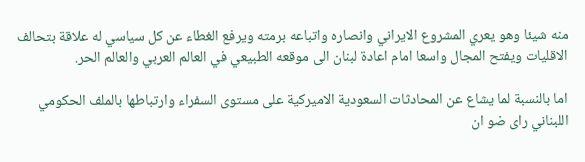منه شيئا وهو يعري المشروع الايراني وانصاره واتباعه برمته ويرفع الغطاء عن كل سياسي له علاقة بتحالف الاقليات ويفتح المجال واسعا امام اعادة لبنان الى موقعه الطبيعي في العالم العربي والعالم الحر.

اما بالنسبة لما يشاع عن المحادثات السعودية الاميركية على مستوى السفراء وارتباطها بالملف الحكومي اللبناني راى ضو ان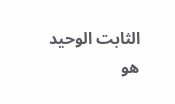الثابت الوحيد هو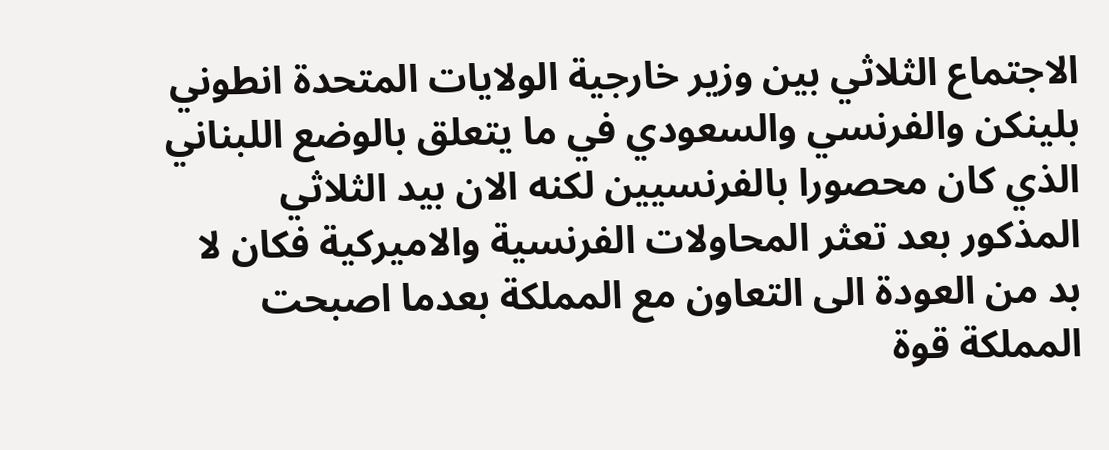الاجتماع الثلاثي بين وزير خارجية الولايات المتحدة انطوني بلينكن والفرنسي والسعودي في ما يتعلق بالوضع اللبناني الذي كان محصورا بالفرنسيين لكنه الان بيد الثلاثي المذكور بعد تعثر المحاولات الفرنسية والاميركية فكان لا بد من العودة الى التعاون مع المملكة بعدما اصبحت المملكة قوة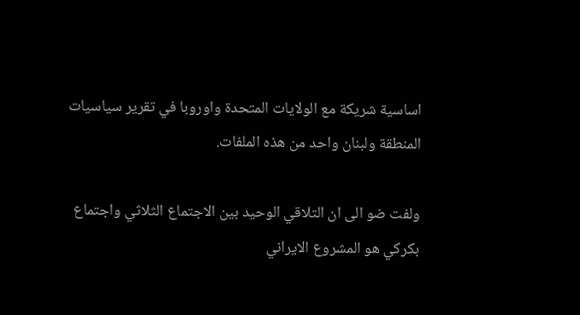اساسية شريكة مع الولايات المتحدة واوروبا في تقرير سياسيات المنطقة ولبنان واحد من هذه الملفات.

ولفت ضو الى ان التلاقي الوحيد بين الاجتماع الثلاثي واجتماع بكركي هو المشروع الايراني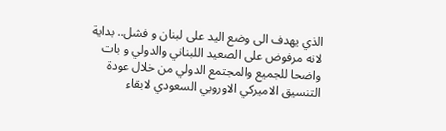الذي يهدف الى وضع اليد على لبنان و فشل.. بداية لانه مرفوض على الصعيد اللبناني والدولي و بات واضحا للجميع والمجتمع الدولي من خلال عودة التنسيق الاميركي الاوروبي السعودي لابقاء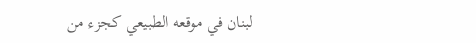لبنان في موقعه الطبيعي كجزء من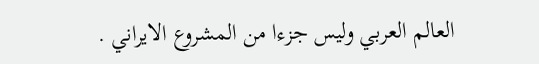العالم العربي وليس جزءا من المشروع الايراني .